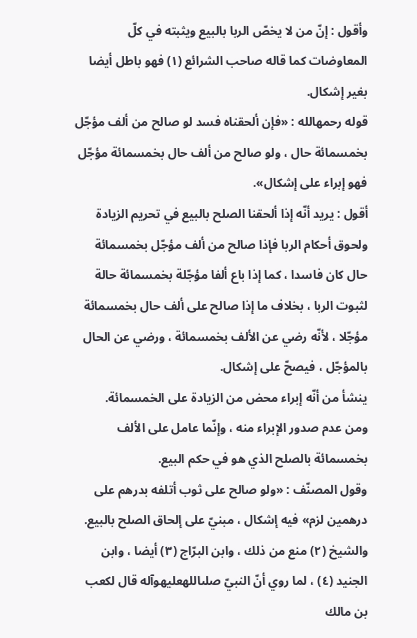وأقول : إنّ من لا يخصّ الربا بالبيع ويثبته في كلّ المعاوضات كما قاله صاحب الشرائع (١) فهو باطل أيضا بغير إشكال.
قوله رحمهالله : «فإن ألحقناه فسد لو صالح من ألف مؤجّل بخمسمائة حال ، ولو صالح من ألف حال بخمسمائة مؤجّل فهو إبراء على إشكال».
أقول : يريد أنّه إذا ألحقنا الصلح بالبيع في تحريم الزيادة ولحوق أحكام الربا فإذا صالح من ألف مؤجّل بخمسمائة حال كان فاسدا ، كما إذا باع ألفا مؤجّلة بخمسمائة حالة لثبوت الربا ، بخلاف ما إذا صالح على ألف حال بخمسمائة مؤجّلا ، لأنّه رضي عن الألف بخمسمائة ، ورضي عن الحال بالمؤجّل ، فيصحّ على إشكال.
ينشأ من أنّه إبراء محض من الزيادة على الخمسمائة.
ومن عدم صدور الإبراء منه ، وإنّما عامل على الألف بخمسمائة بالصلح الذي هو في حكم البيع.
وقول المصنّف : «ولو صالح على ثوب أتلفه بدرهم على درهمين لزم» فيه إشكال ، مبنيّ على إلحاق الصلح بالبيع.
والشيخ (٢) منع من ذلك ، وابن البرّاج (٣) أيضا ، وابن الجنيد (٤) ، لما روي أنّ النبيّ صلىاللهعليهوآله قال لكعب بن مالك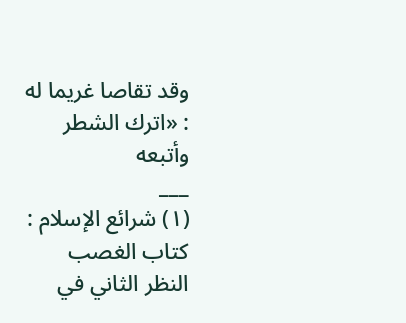وقد تقاصا غريما له : «اترك الشطر وأتبعه
___
(١) شرائع الإسلام : كتاب الغصب النظر الثاني في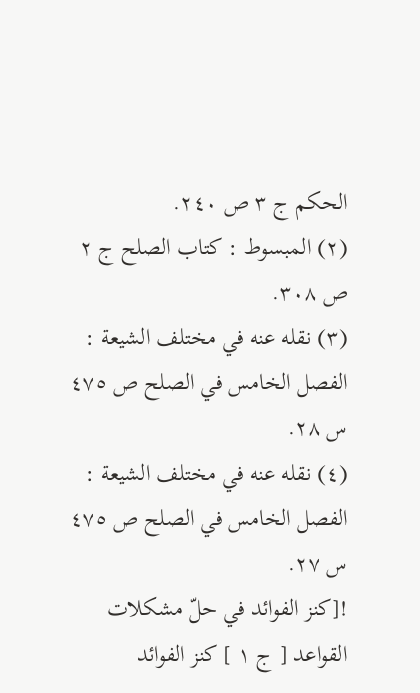الحكم ج ٣ ص ٢٤٠.
(٢) المبسوط : كتاب الصلح ج ٢ ص ٣٠٨.
(٣) نقله عنه في مختلف الشيعة : الفصل الخامس في الصلح ص ٤٧٥ س ٢٨.
(٤) نقله عنه في مختلف الشيعة : الفصل الخامس في الصلح ص ٤٧٥ س ٢٧.
![كنز الفوائد في حلّ مشكلات القواعد [ ج ١ ] كنز الفوائد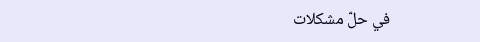في حلّ مشكلات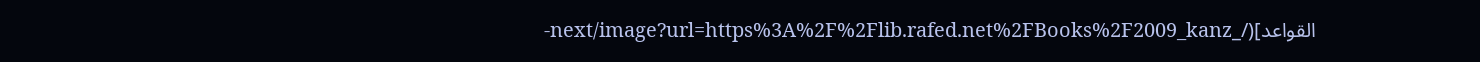القواعد](/_next/image?url=https%3A%2F%2Flib.rafed.net%2FBooks%2F2009_kanz-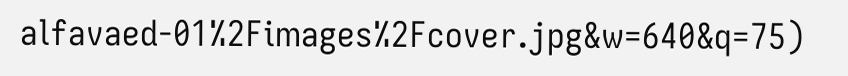alfavaed-01%2Fimages%2Fcover.jpg&w=640&q=75)